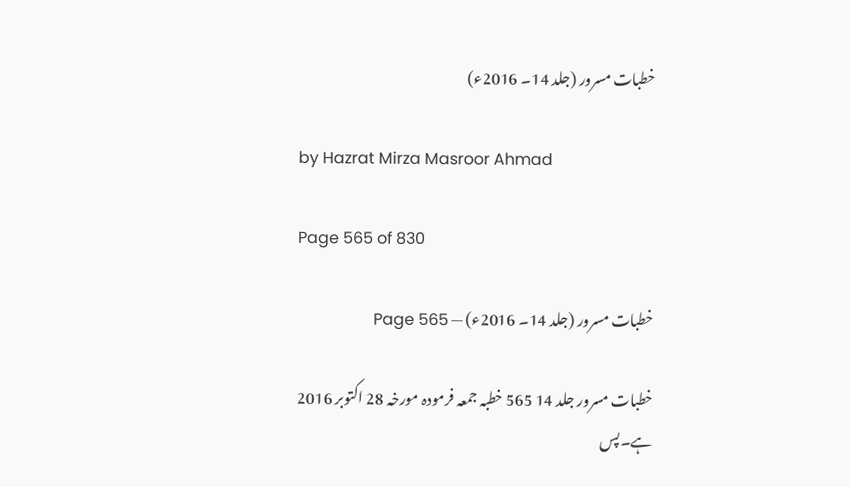خطبات مسرور (جلد 14۔ 2016ء)

by Hazrat Mirza Masroor Ahmad

Page 565 of 830

خطبات مسرور (جلد 14۔ 2016ء) — Page 565

خطبات مسرور جلد 14 565 خطبہ جمعہ فرمودہ مورخہ 28 اکتوبر 2016 ہے۔پس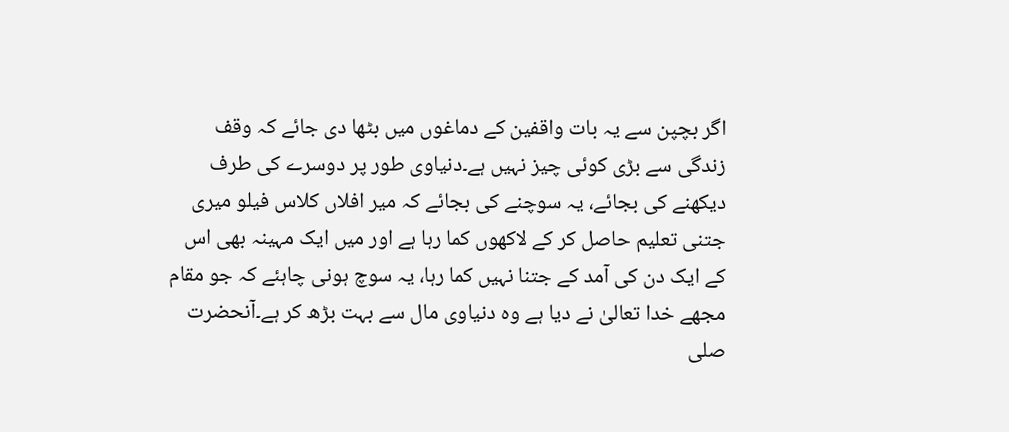اگر بچپن سے یہ بات واقفین کے دماغوں میں بٹھا دی جائے کہ وقف زندگی سے بڑی کوئی چیز نہیں ہے۔دنیاوی طور پر دوسرے کی طرف دیکھنے کی بجائے، یہ سوچنے کی بجائے کہ میر افلاں کلاس فیلو میری جتنی تعلیم حاصل کر کے لاکھوں کما رہا ہے اور میں ایک مہینہ بھی اس کے ایک دن کی آمد کے جتنا نہیں کما رہا، یہ سوچ ہونی چاہئے کہ جو مقام مجھے خدا تعالیٰ نے دیا ہے وہ دنیاوی مال سے بہت بڑھ کر ہے۔آنحضرت صلی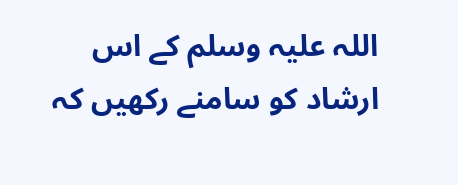اللہ علیہ وسلم کے اس ارشاد کو سامنے رکھیں کہ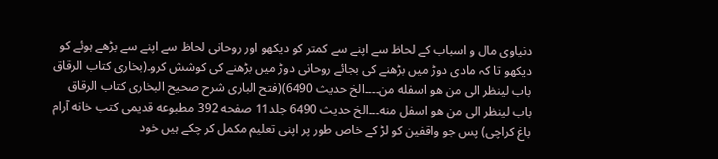دنیاوی مال و اسباب کے لحاظ سے اپنے سے کمتر کو دیکھو اور روحانی لحاظ سے اپنے سے بڑھے ہوئے کو دیکھو تا کہ مادی دوڑ میں بڑھنے کی بجائے روحانی دوڑ میں بڑھنے کی کوشش کرو۔(بخاری کتاب الرقاق باب لينظر الى من هو اسفله من۔۔۔۔الخ حدیث 6490)(فتح الباری شرح صحیح البخاری کتاب الرقاق باب لينظر الى من هو اسفل منه۔۔۔الخ حديث 6490 جلد11 صفحه 392 مطبوعه قدیمی کتب خانه آرام باغ کراچی) پس جو واقفین کو لڑ کے خاص طور پر اپنی تعلیم مکمل کر چکے ہیں خود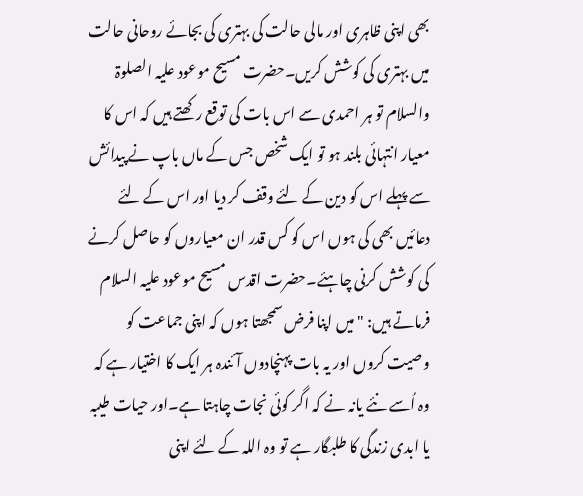بھی اپنی ظاہری اور مالی حالت کی بہتری کی بجائے روحانی حالت میں بہتری کی کوشش کریں۔حضرت مسیح موعود علیہ الصلوۃ والسلام تو ہر احمدی سے اس بات کی توقع رکھتے ہیں کہ اس کا معیار انتہائی بلند ہو تو ایک شخص جس کے ماں باپ نے پیدائش سے پہلے اس کو دین کے لئے وقف کر دیا اور اس کے لئے دعائیں بھی کی ہوں اس کو کس قدر ان معیاروں کو حاصل کرنے کی کوشش کرنی چاہئے۔حضرت اقدس مسیح موعود علیہ السلام فرماتے ہیں: " میں اپنا فرض سمجھتا ہوں کہ اپنی جماعت کو وصیت کروں اور یہ بات پہنچادوں آئندہ ہر ایک کا اختیار ہے کہ وہ اُسے نئے یانہ نے کہ اگر کوئی نجات چاہتا ہے۔اور حیات طیبہ یا ابدی زندگی کا طلبگار ہے تو وہ اللہ کے لئے اپنی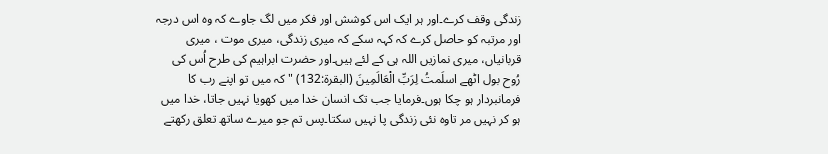زندگی وقف کرے۔اور ہر ایک اس کوشش اور فکر میں لگ جاوے کہ وہ اس درجہ اور مرتبہ کو حاصل کرے کہ کہہ سکے کہ میری زندگی، میری موت ، میری قربانیاں، میری نمازیں اللہ ہی کے لئے ہیں۔اور حضرت ابراہیم کی طرح اُس کی رُوح بول اٹھے اسلَمتُ لِرَبِّ الْعَالَمِينَ (البقرة:132) " کہ میں تو اپنے رب کا فرمانبردار ہو چکا ہوں۔فرمایا جب تک انسان خدا میں کھویا نہیں جاتا، خدا میں ہو کر نہیں مر تاوہ نئی زندگی پا نہیں سکتا۔پس تم جو میرے ساتھ تعلق رکھتے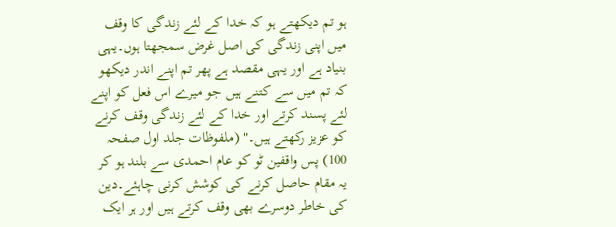ہو تم دیکھتے ہو کہ خدا کے لئے زندگی کا وقف میں اپنی زندگی کی اصل غرض سمجھتا ہوں۔یہی بنیاد ہے اور یہی مقصد ہے پھر تم اپنے اندر دیکھو کہ تم میں سے کتنے ہیں جو میرے اس فعل کو اپنے لئے پسند کرتے اور خدا کے لئے زندگی وقف کرنے کو عزیز رکھتے ہیں۔" (ملفوظات جلد اول صفحہ 100) پس واقفین ٹو کو عام احمدی سے بلند ہو کر یہ مقام حاصل کرنے کی کوشش کرنی چاہئے۔دین کی خاطر دوسرے بھی وقف کرتے ہیں اور ہر ایک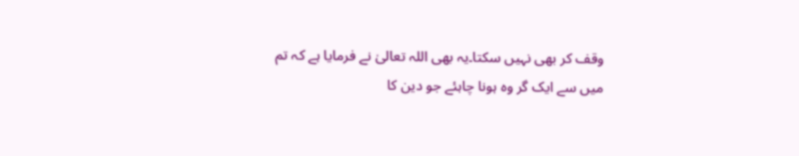وقف کر بھی نہیں سکتا۔یہ بھی اللہ تعالیٰ نے فرمایا ہے کہ تم میں سے ایک گر وہ ہونا چاہئے جو دین کا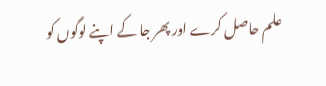علم حاصل کرے اور پھر جا کے اپنے لوگوں کو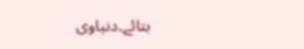بتائے۔دنیاوی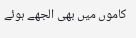کاموں میں بھی الجھے ہوئے